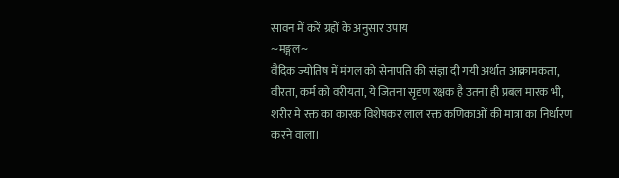सावन में करें ग्रहों के अनुसार उपाय
~मङ्गल~
वैदिक ज्योतिष में मंगल को सेनापति की संज्ञा दी गयी अर्थात आक्रामकता, वीरता, कर्म को वरीयता, ये जितना सृदृण रक्षक है उतना ही प्रबल मारक भी, शरीर मे रक्त का कारक विशेषकर लाल रक्त कणिकाओं की मात्रा का निर्धारण करने वाला।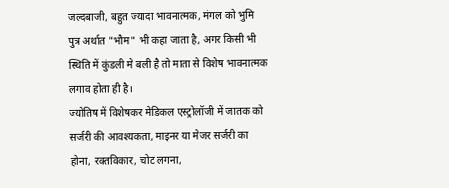जल्दबाजी, बहुत ज्यादा भावनात्मक, मंगल को भुमि पुत्र अर्थात "भौम" भी कहा जाता है, अगर किसी भी स्थिति में कुंडली मे बली है तो माता से विशेष भावनात्मक लगाव होता ही है।
ज्योतिष में विशेषकर मेडिकल एस्ट्रोलॉजी में जातक को सर्जरी की आवश्यकता, माइनर या मेजर सर्जरी का होना, रक्तविकार, चोट लगना,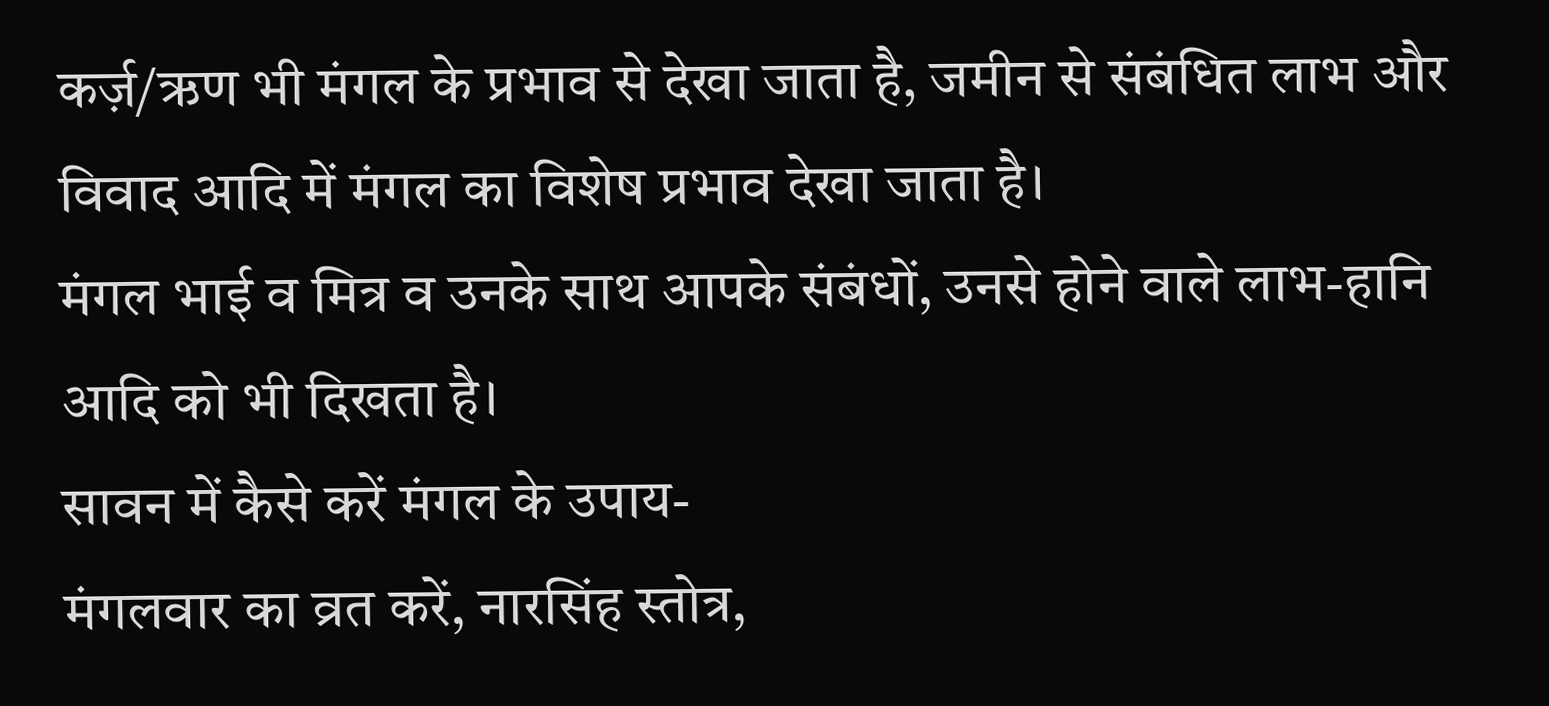कर्ज़/ऋण भी मंगल के प्रभाव से देखा जाता है, जमीन से संबंधित लाभ और विवाद आदि में मंगल का विशेष प्रभाव देखा जाता है।
मंगल भाई व मित्र व उनके साथ आपके संबंधों, उनसे होने वाले लाभ-हानि आदि को भी दिखता है।
सावन में कैसे करें मंगल के उपाय-
मंगलवार का व्रत करें, नारसिंह स्तोत्र,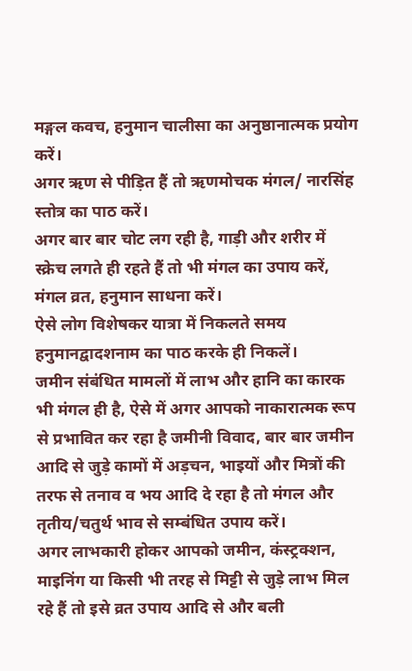मङ्गल कवच, हनुमान चालीसा का अनुष्ठानात्मक प्रयोग करें।
अगर ऋण से पीड़ित हैं तो ऋणमोचक मंगल/ नारसिंह स्तोत्र का पाठ करें।
अगर बार बार चोट लग रही है, गाड़ी और शरीर में स्क्रेच लगते ही रहते हैं तो भी मंगल का उपाय करें, मंगल व्रत, हनुमान साधना करें।
ऐसे लोग विशेषकर यात्रा में निकलते समय हनुमानद्वादशनाम का पाठ करके ही निकलें।
जमीन संबंधित मामलों में लाभ और हानि का कारक भी मंगल ही है, ऐसे में अगर आपको नाकारात्मक रूप से प्रभावित कर रहा है जमीनी विवाद, बार बार जमीन आदि से जुड़े कामों में अड़चन, भाइयों और मित्रों की तरफ से तनाव व भय आदि दे रहा है तो मंगल और तृतीय/चतुर्थ भाव से सम्बंधित उपाय करें।
अगर लाभकारी होकर आपको जमीन, कंस्ट्रक्शन, माइनिंग या किसी भी तरह से मिट्टी से जुड़े लाभ मिल रहे हैं तो इसे व्रत उपाय आदि से और बली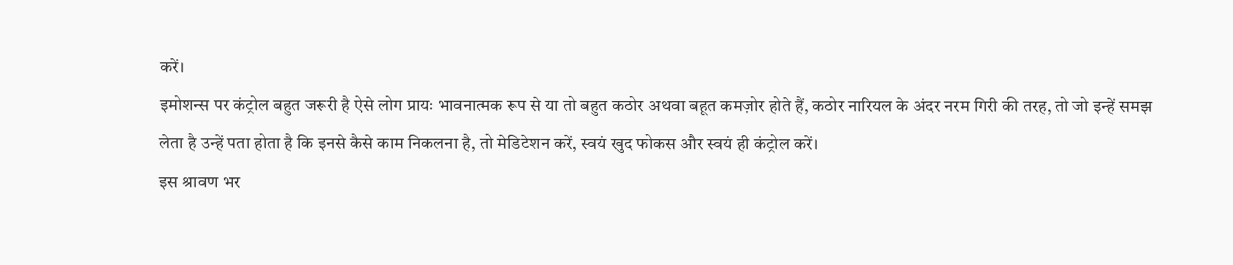करें।
इमोशन्स पर कंट्रोल बहुत जरूरी है ऐसे लोग प्रायः भावनात्मक रूप से या तो बहुत कठोर अथवा बहूत कमज़ोर होते हैं, कठोर नारियल के अंदर नरम गिरी की तरह, तो जो इन्हें समझ लेता है उन्हें पता होता है कि इनसे कैसे काम निकलना है, तो मेडिटेशन करें, स्वयं खुद फोकस और स्वयं ही कंट्रोल करें।
इस श्रावण भर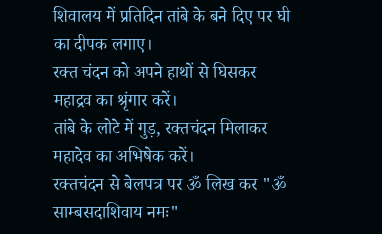शिवालय में प्रतिदिन तांबे के बने दिए पर घी का दीपक लगाए।
रक्त चंदन को अपने हाथों से घिसकर महाद्रव का श्रृंगार करें।
तांबे के लोटे में गुड़, रक्तचंदन मिलाकर महादेव का अभिषेक करें।
रक्तचंदन से बेलपत्र पर ॐ लिख कर "ॐ साम्बसदाशिवाय नमः"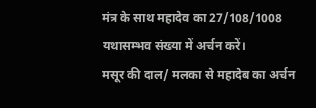मंत्र के साथ महादेव का 27/108/1008 यथासम्भव संख्या में अर्चन करें।
मसूर की दाल/ मलका से महादेब का अर्चन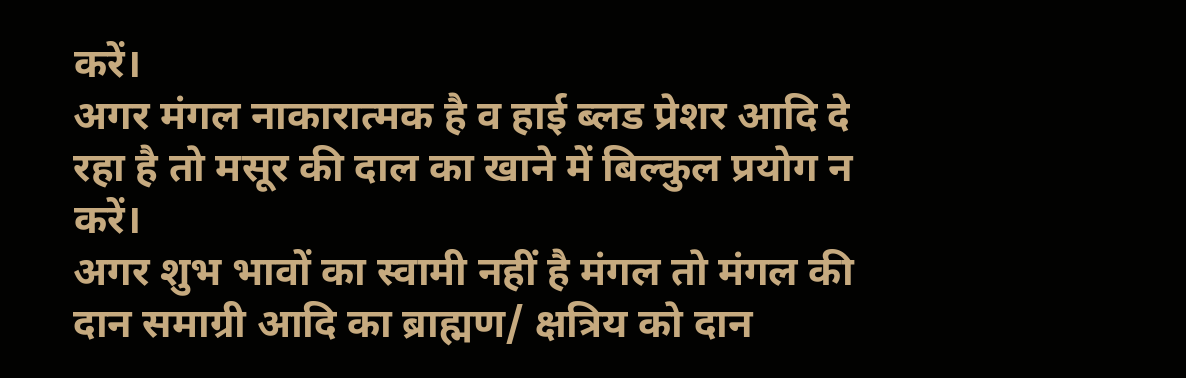करें।
अगर मंगल नाकारात्मक है व हाई ब्लड प्रेशर आदि दे रहा है तो मसूर की दाल का खाने में बिल्कुल प्रयोग न करें।
अगर शुभ भावों का स्वामी नहीं है मंगल तो मंगल की दान समाग्री आदि का ब्राह्मण/ क्षत्रिय को दान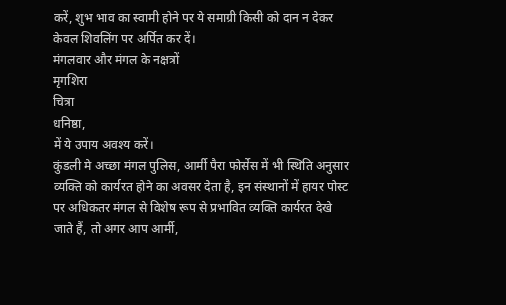करें, शुभ भाव का स्वामी होने पर ये समाग्री किसी को दान न देकर केवल शिवलिंग पर अर्पित कर दें।
मंगलवार और मंगल के नक्षत्रों
मृगशिरा
चित्रा
धनिष्ठा,
में ये उपाय अवश्य करें।
कुंडली मे अच्छा मंगल पुलिस, आर्मी पैरा फोर्सेस में भी स्थिति अनुसार व्यक्ति को कार्यरत होने का अवसर देता है, इन संस्थानों में हायर पोस्ट पर अधिकतर मंगल से विशेष रूप से प्रभावित व्यक्ति कार्यरत देखे जाते हैं, तो अगर आप आर्मी,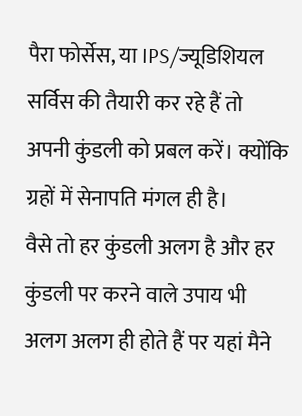पैरा फोर्सेस, या IPS/ज्यूडिशियल सर्विस की तैयारी कर रहे हैं तो अपनी कुंडली को प्रबल करें। क्योंकि ग्रहों में सेनापति मंगल ही है।
वैसे तो हर कुंडली अलग है और हर कुंडली पर करने वाले उपाय भी अलग अलग ही होते हैं पर यहां मैने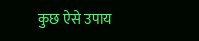कुछ ऐसे उपाय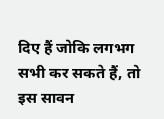दिए हैं जोकि लगभग सभी कर सकते हैं, तो इस सावन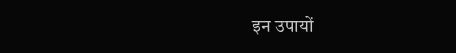इन उपायों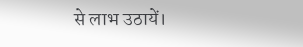से लाभ उठायें।